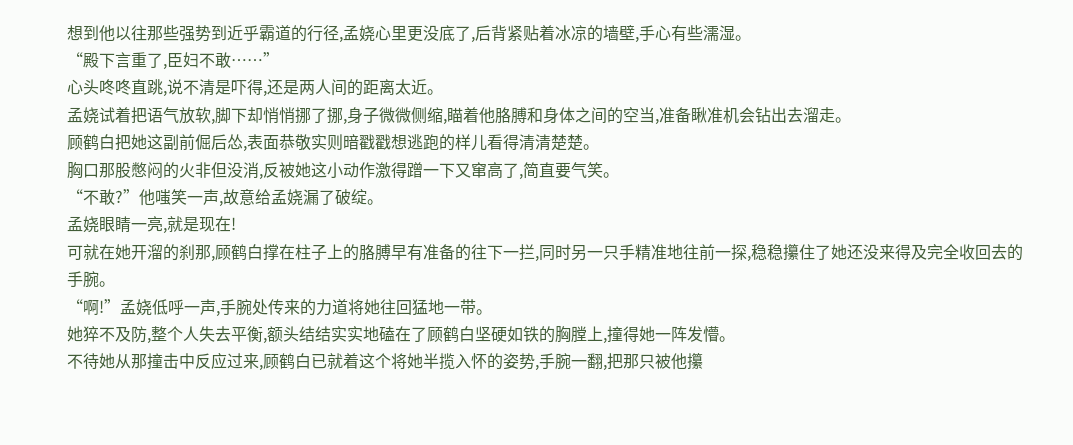想到他以往那些强势到近乎霸道的行径,孟娆心里更没底了,后背紧贴着冰凉的墙壁,手心有些濡湿。
“殿下言重了,臣妇不敢……”
心头咚咚直跳,说不清是吓得,还是两人间的距离太近。
孟娆试着把语气放软,脚下却悄悄挪了挪,身子微微侧缩,瞄着他胳膊和身体之间的空当,准备瞅准机会钻出去溜走。
顾鹤白把她这副前倔后怂,表面恭敬实则暗戳戳想逃跑的样儿看得清清楚楚。
胸口那股憋闷的火非但没消,反被她这小动作激得蹭一下又窜高了,简直要气笑。
“不敢?”他嗤笑一声,故意给孟娆漏了破绽。
孟娆眼睛一亮,就是现在!
可就在她开溜的刹那,顾鹤白撑在柱子上的胳膊早有准备的往下一拦,同时另一只手精准地往前一探,稳稳攥住了她还没来得及完全收回去的手腕。
“啊!”孟娆低呼一声,手腕处传来的力道将她往回猛地一带。
她猝不及防,整个人失去平衡,额头结结实实地磕在了顾鹤白坚硬如铁的胸膛上,撞得她一阵发懵。
不待她从那撞击中反应过来,顾鹤白已就着这个将她半揽入怀的姿势,手腕一翻,把那只被他攥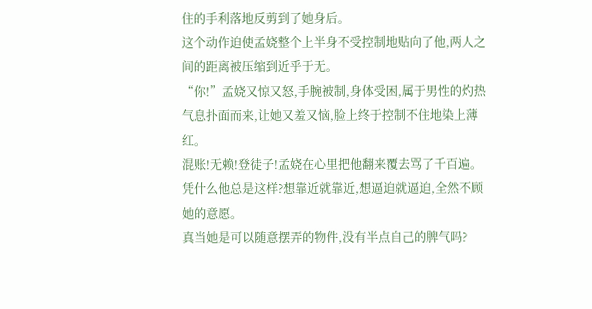住的手利落地反剪到了她身后。
这个动作迫使孟娆整个上半身不受控制地贴向了他,两人之间的距离被压缩到近乎于无。
“你!”孟娆又惊又怒,手腕被制,身体受困,属于男性的灼热气息扑面而来,让她又羞又恼,脸上终于控制不住地染上薄红。
混账!无赖!登徒子!孟娆在心里把他翻来覆去骂了千百遍。
凭什么他总是这样?想靠近就靠近,想逼迫就逼迫,全然不顾她的意愿。
真当她是可以随意摆弄的物件,没有半点自己的脾气吗?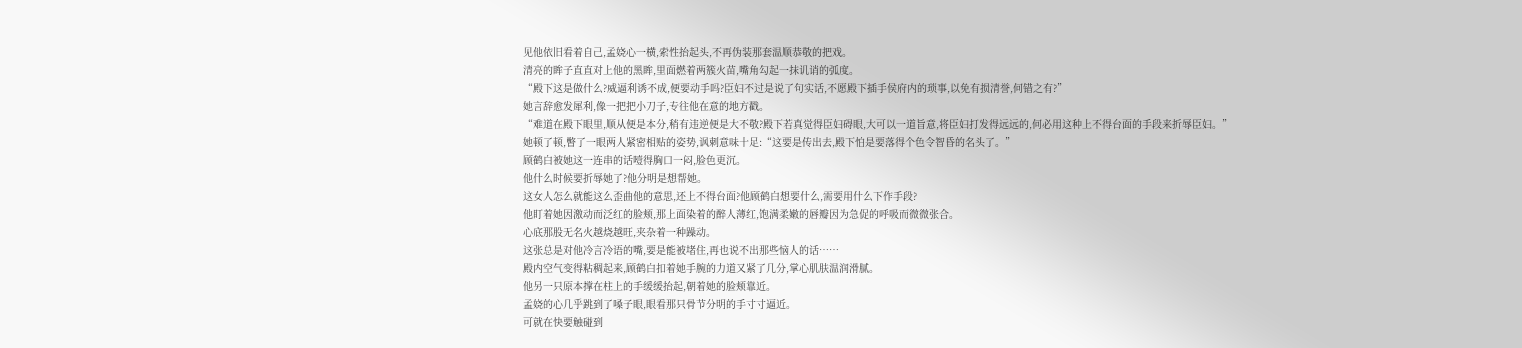见他依旧看着自己,孟娆心一横,索性抬起头,不再伪装那套温顺恭敬的把戏。
清亮的眸子直直对上他的黑眸,里面燃着两簇火苗,嘴角勾起一抹讥诮的弧度。
“殿下这是做什么?威逼利诱不成,便要动手吗?臣妇不过是说了句实话,不愿殿下插手侯府内的琐事,以免有损清誉,何错之有?”
她言辞愈发犀利,像一把把小刀子,专往他在意的地方戳。
“难道在殿下眼里,顺从便是本分,稍有违逆便是大不敬?殿下若真觉得臣妇碍眼,大可以一道旨意,将臣妇打发得远远的,何必用这种上不得台面的手段来折辱臣妇。”
她顿了顿,瞥了一眼两人紧密相贴的姿势,讽刺意味十足:“这要是传出去,殿下怕是要落得个色令智昏的名头了。”
顾鹤白被她这一连串的话噎得胸口一闷,脸色更沉。
他什么时候要折辱她了?他分明是想帮她。
这女人怎么就能这么歪曲他的意思,还上不得台面?他顾鹤白想要什么,需要用什么下作手段?
他盯着她因激动而泛红的脸颊,那上面染着的醉人薄红,饱满柔嫩的唇瓣因为急促的呼吸而微微张合。
心底那股无名火越烧越旺,夹杂着一种躁动。
这张总是对他冷言冷语的嘴,要是能被堵住,再也说不出那些恼人的话……
殿内空气变得粘稠起来,顾鹤白扣着她手腕的力道又紧了几分,掌心肌肤温润滑腻。
他另一只原本撑在柱上的手缓缓抬起,朝着她的脸颊靠近。
孟娆的心几乎跳到了嗓子眼,眼看那只骨节分明的手寸寸逼近。
可就在快要触碰到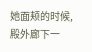她面颊的时候,殿外廊下一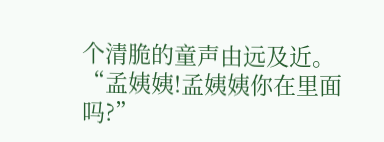个清脆的童声由远及近。
“孟姨姨!孟姨姨你在里面吗?”